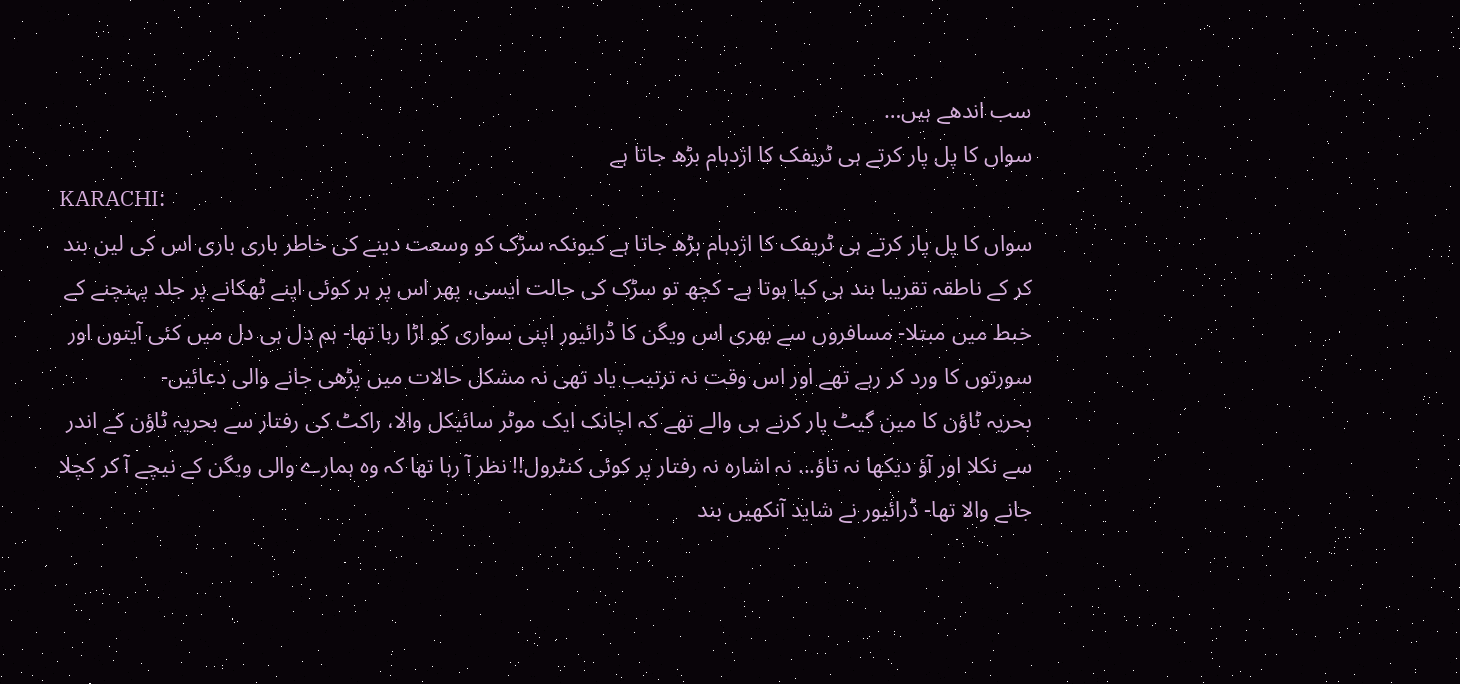سب اندھے ہیں…
سواں کا پل پار کرتے ہی ٹریفک کا اژدہام بڑھ جاتا ہے
KARACHI:
سواں کا پل پار کرتے ہی ٹریفک کا اژدہام بڑھ جاتا ہے کیونکہ سڑک کو وسعت دینے کی خاطر باری باری اس کی لین بند کر کے ناطقہ تقریبا بند ہی کیا ہوتا ہے- کچھ تو سڑک کی حالت ایسی، پھر اس پر ہر کوئی اپنے ٹھکانے پر جلد پہنچنے کے خبط میں مبتلا- مسافروں سے بھری اس ویگن کا ڈرائیور اپنی سواری کو اڑا رہا تھا- ہم دل ہی دل میں کئی آیتوں اور سورتوں کا ورد کر رہے تھے اور اس وقت نہ ترتیب یاد تھی نہ مشکل حالات میں پڑھی جانے والی دعائیں-
بحریہ ٹاؤن کا مین گیٹ پار کرنے ہی والے تھے کہ اچانک ایک موٹر سائیکل والا، راکٹ کی رفتار سے بحریہ ٹاؤن کے اندر سے نکلا اور آؤ دیکھا نہ تاؤ... نہ اشارہ نہ رفتار پر کوئی کنٹرول!! نظر آ رہا تھا کہ وہ ہمارے والی ویگن کے نیچے آ کر کچلا جانے والا تھا- ڈرائیور نے شاید آنکھیں بند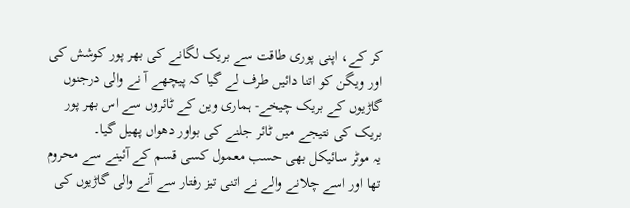کر کے، اپنی پوری طاقت سے بریک لگانے کی بھر پور کوشش کی اور ویگن کو اتنا دائیں طرف لے گیا کہ پیچھے آ نے والی درجنوں گاڑیوں کے بریک چیخے- ہماری وین کے ٹائروں سے اس بھر پور بریک کی نتیجے میں ٹائر جلنے کی بواور دھواں پھیل گیا۔
یہ موٹر سائیکل بھی حسب معمول کسی قسم کے آئینے سے محروم تھا اور اسے چلانے والے نے اتنی تیز رفتار سے آنے والی گاڑیوں کی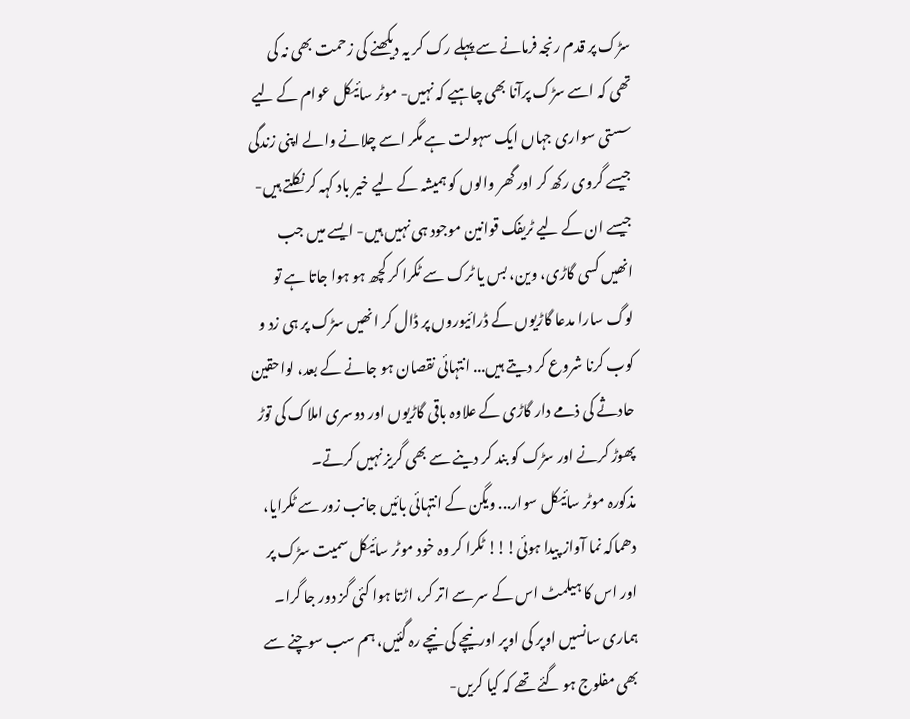سڑک پر قدم رنجہ فرمانے سے پہلے رک کر یہ دیکھنے کی زحمت بھی نہ کی تھی کہ اسے سڑک پرآنا بھی چاہیے کہ نہیں- موٹر سائیکل عوام کے لیے سستی سواری جہاں ایک سہولت ہے مگر اسے چلانے والے اپنی زندگی جیسے گروی رکھ کر اور گھر والوں کو ہمیشہ کے لیے خیر باد کہہ کر نکلتے ہیں- جیسے ان کے لیے ٹریفک قوانین موجود ہی نہیں ہیں- ایسے میں جب انھیں کسی گاڑی، وین، بس یا ٹرک سے ٹکرا کر کچھ ہو ہوا جاتا ہے تو لوگ سارا مدعا گاڑیوں کے ڈرائیوروں پر ڈال کر انھیں سڑک پر ہی زد و کوب کرنا شروع کر دیتے ہیں... انتہائی نقصان ہو جانے کے بعد، لواحقین حادثے کی ذمے دار گاڑی کے علاوہ باقی گاڑیوں اور دوسری املاک کی توڑ پھوڑ کرنے اور سڑک کو بند کر دینے سے بھی گریز نہیں کرتے۔
مذکورہ موٹر سائیکل سوار... ویگن کے انتہائی بائیں جانب زور سے ٹکرایا، دھماکہ نما آواز پیدا ہوئی!!! ٹکرا کر وہ خود موٹر سائیکل سمیت سڑک پر اور اس کا ہیلمٹ اس کے سر سے اتر کر، اڑتا ہوا کئی گز دور جا گرا۔ ہماری سانسیں اوپر کی اوپر اورنیچے کی نیچے رہ گئیں، ہم سب سوچنے سے بھی مفلوج ہو گئے تھے کہ کیا کریں-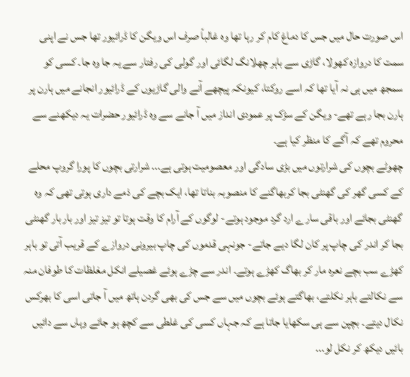اس صورت حال میں جس کا دماغ کام کر رہا تھا وہ غالباً صرف اس ویگن کا ڈرائیور تھا جس نے اپنی سمت کا دروازہ کھولا، گاڑی سے باہر چھلانگ لگائی اور گولی کی رفتار سے یہ جا وہ جا۔ کسی کو سمجھ میں ہی نہ آیا تھا کہ اسے روکتا، کیونکہ پیچھے آنے والی گاڑیوں کے ڈرائیور انجانے میں ہارن پر ہارن بجا رہے تھے- ویگن کے سڑک پر عمودی انداز میں آ جانے سے وہ ڈرائیور حضرات یہ دیکھنے سے محروم تھے کہ آگے کا منظر کیا ہے۔
چھوٹے بچوں کی شرارتوں میں بڑی سادگی اور معصومیت ہوتی ہے... شرارتی بچوں کا پورا گروپ محلے کے کسی گھر کی گھنٹی بجا کربھاگنے کا منصوبہ بناتا تھا، ایک بچے کی ذمے داری ہوتی تھی کہ وہ گھنٹی بجائے اور باقی سارے ارد گرد موجود ہوتے- لوگوں کے آرام کا وقت ہوتا تو تیز تیز اور باربار گھنٹی بجا کر اندر کی چاپ پر کان لگا دیے جاتے- جونہی قدموں کی چاپ بیرونی دروازے کے قریب آتی تو باہر کھڑے سب بچے نعرہ مار کر بھاگ کھڑے ہوتے۔ اندر سے چڑے ہوئے غصیلے انکل مغلظات کا طوفان منہ سے نکالتے باہر نکلتے، بھاگتے ہوئے بچوں میں سے جس کی بھی گردن ہاتھ میں آ جاتی اسی کا بھرکس نکال دیتے۔ بچپن سے ہی سکھایا جاتا ہے کہ جہاں کسی کی غلطی سے کچھ ہو جائے وہاں سے دائیں بائیں دیکھ کر نکل لو...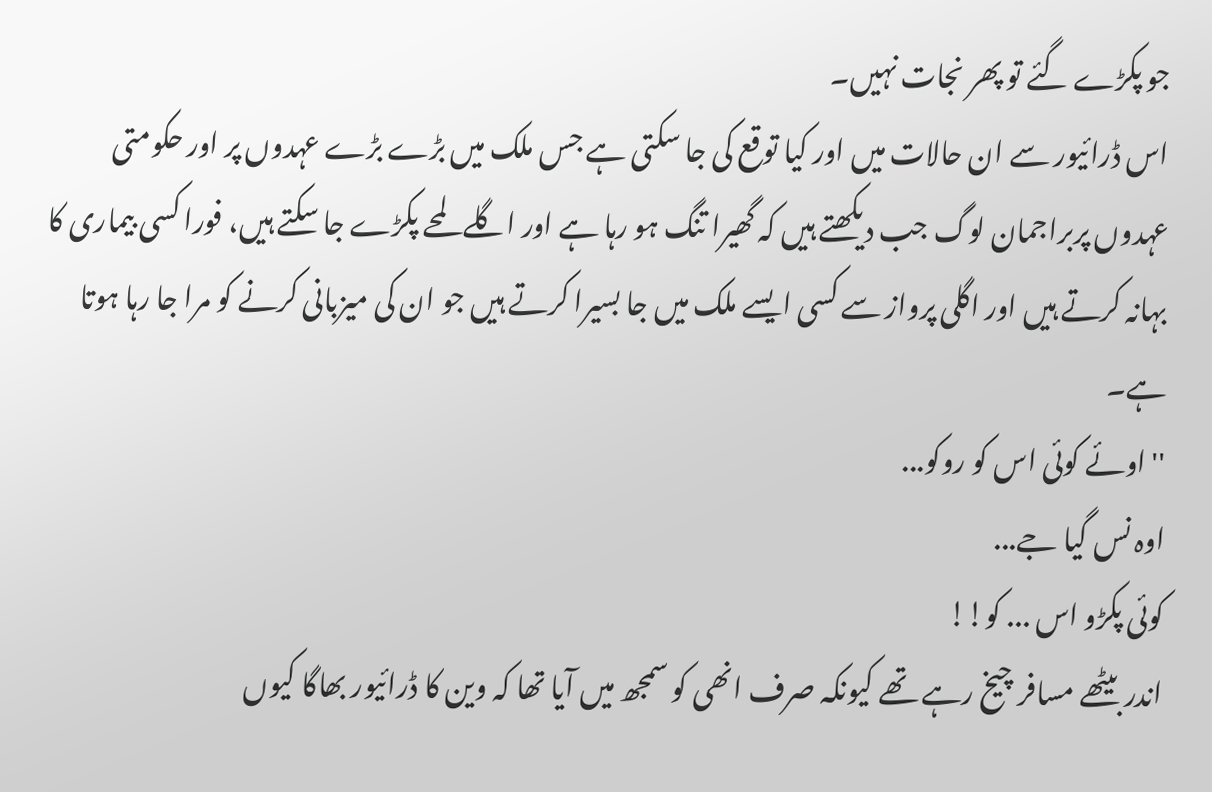جو پکڑے گئے تو پھر نجات نہیں۔
اس ڈرائیور سے ان حالات میں اور کیا توقع کی جا سکتی ہے جس ملک میں بڑے بڑے عہدوں پر اور حکومتی عہدوں پربراجمان لوگ جب دیکھتے ہیں کہ گھیرا تنگ ہو رہا ہے اور اگلے لمحے پکڑے جا سکتے ہیں، فورا کسی بیماری کا بہانہ کرتے ہیں اور اگلی پرواز سے کسی ایسے ملک میں جا بسیرا کرتے ہیں جو ان کی میزبانی کرنے کو مرا جا رہا ہوتا ہے۔
'' اوئے کوئی اس کو روکو...
اوہ نس گیا جے...
کوئی پکڑو اس ... کو!!
اندر بیٹھے مسافر چیخ رہے تھے کیونکہ صرف انھی کو سمجھ میں آیا تھا کہ وین کا ڈرائیور بھاگا کیوں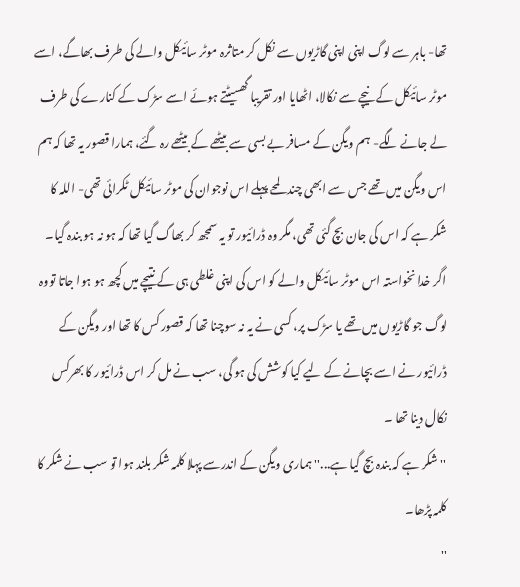تھا- باہر سے لوگ اپنی اپنی گاڑیوں سے نکل کر متاثرہ موٹر سائیکل والے کی طرف بھاگے، اسے موٹر سائیکل کے نیچے سے نکالا، اٹھایا اور تقریبا گھسیٹتے ہوئے اسے سڑک کے کنارے کی طرف لے جانے لگے- ہم ویگن کے مسافر بے بسی سے بیٹھے کے بیٹھے رہ گئے، ہمارا قصور یہ تھا کہ ہم اس ویگن میں تھے جس سے ابھی چند لمحے پہلے اس نوجوان کی موٹر سائیکل ٹکرائی تھی- اللہ کا شکر ہے کہ اس کی جان بچ گئی تھی، مگر وہ ڈرائیور تو یہ سمجھ کر بھاگ گیا تھا کہ ہو نہ ہو بندہ گیا۔
اگر خدا نخواستہ اس موٹر سائیکل والے کو اس کی اپنی غلطی ہی کے نتیچے میں کچھ ہو ہوا جاتا تووہ لوگ جو گاڑیوں میں تھے یا سڑک پر، کسی نے یہ نہ سوچنا تھا کہ قصور کس کا تھا اور ویگن کے ڈرائیور نے اسے بچانے کے لیے کیا کوشش کی ہو گی، سب نے مل کر اس ڈرائیور کا بھرکس نکال دینا تھا ۔
'' شکر ہے کہ بندہ بچ گیا ہے...'' ہماری ویگن کے اندرسے پہلا کلمہ شکر بلند ہوا تو سب نے شکر کا کلمہ پڑھا۔
''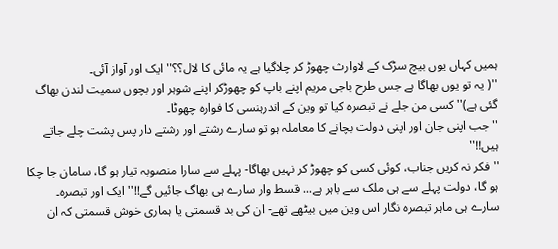ہمیں کہاں یوں بیچ سڑک کے لاوارث چھوڑ کر چلاگیا ہے یہ مائی کا لال؟؟'' ایک اور آواز آئی۔
''( یہ تو یوں بھاگا ہے جس طرح باجی مریم اپنے باپ کو چھوڑکر اپنے شوہر اور بچوں سمیت لندن بھاگ گئی ہے)'' کسی من جلے نے تبصرہ کیا تو وین کے اندرہنسی کا فوارہ چھوٹا۔
''جب اپنی جان اور اپنی دولت بچانے کا معاملہ ہو تو سارے رشتے اور رشتے دار پس پشت چلے جاتے ہیں!!''
'' فکر نہ کریں جناب، کوئی کسی کو چھوڑ کر نہیں بھاگا- پہلے سے سارا منصوبہ تیار ہو گا، سامان جا چکا ہو گا، دولت پہلے سے ہی ملک سے باہر ہے... قسط وار سارے ہی بھاگ جائیں گے!!'' ایک اور تبصرہ۔
سارے ہی ماہر تبصرہ نگار اس وین میں بیٹھے تھے- ان کی بد قسمتی یا ہماری خوش قسمتی کہ ان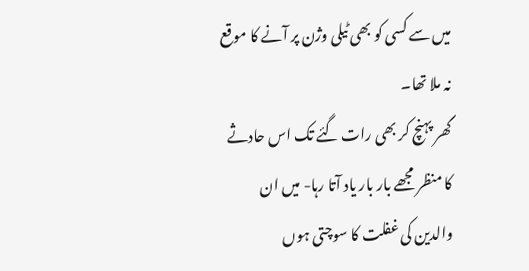میں سے کسی کو بھی ٹیلی وژن پر آنے کا موقع نہ ملا تھا۔
گھر پہنچ کر بھی رات گئے تک اس حادثے کا منظر مجھے بار بار یاد آتا رہا- میں ان والدین کی غفلت کا سوچتی ہوں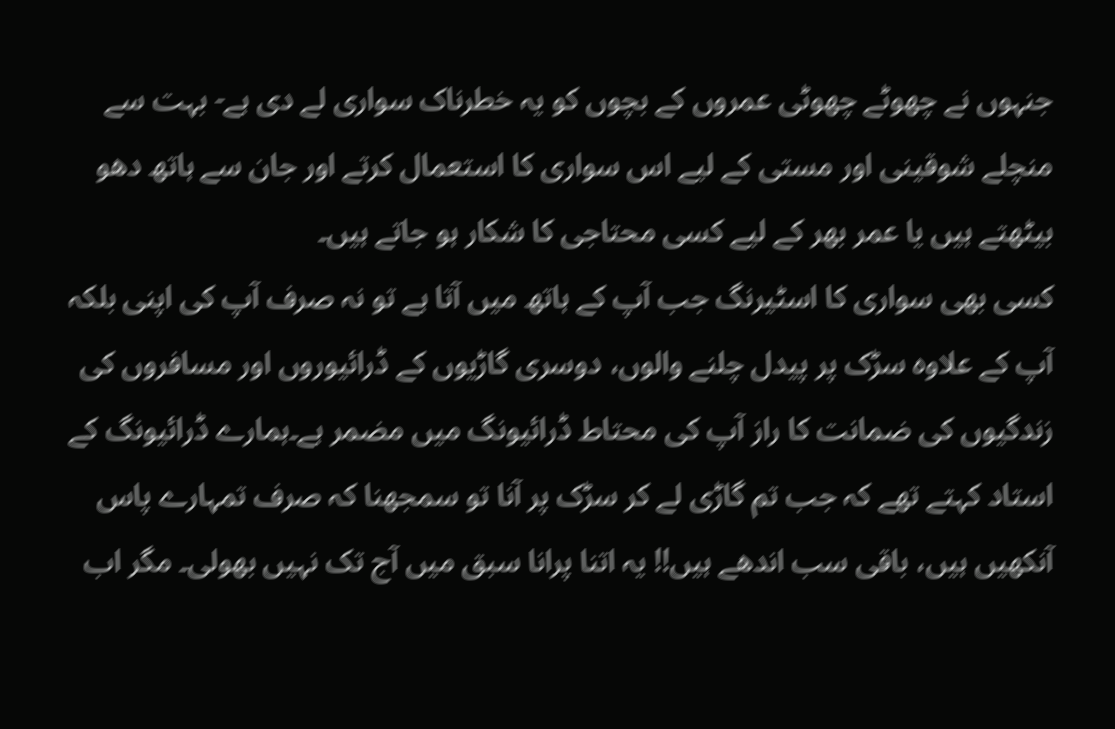جنہوں نے چھوٹے چھوٹی عمروں کے بچوں کو یہ خطرناک سواری لے دی ہے- بہت سے منچلے شوقینی اور مستی کے لیے اس سواری کا استعمال کرتے اور جان سے ہاتھ دھو بیٹھتے ہیں یا عمر بھر کے لیے کسی محتاجی کا شکار ہو جاتے ہیں۔
کسی بھی سواری کا اسٹیرنگ جب آپ کے ہاتھ میں آتا ہے تو نہ صرف آپ کی اپنی بلکہ آپ کے علاوہ سڑک پر پیدل چلنے والوں، دوسری گاڑیوں کے ڈرائیوروں اور مسافروں کی زندگیوں کی ضمانت کا راز آپ کی محتاط ڈرائیونگ میں مضمر ہے۔ہمارے ڈرائیونگ کے استاد کہتے تھے کہ جب تم گاڑی لے کر سڑک پر آنا تو سمجھنا کہ صرف تمہارے پاس آنکھیں ہیں، باقی سب اندھے ہیں!! یہ اتنا پرانا سبق میں آج تک نہیں بھولی۔ مگر اب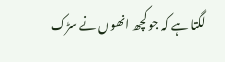لگتا ہے کہ جو کچھ انھوں نے سڑک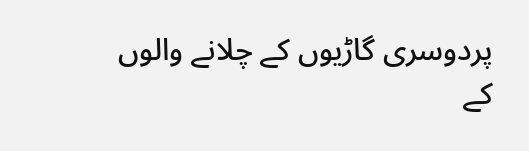پردوسری گاڑیوں کے چلانے والوں کے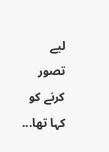لیے تصور کرنے کو کہا تھا...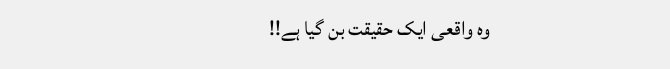وہ واقعی ایک حقیقت بن گیا ہے!!